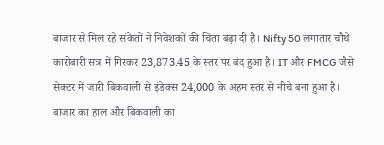बाजार से मिल रहे संकेतों ने निवेशकों की चिंता बढ़ा दी है। Nifty 50 लगातार चौथे कारोबारी सत्र में गिरकर 23,873.45 के स्तर पर बंद हुआ है। IT और FMCG जैसे सेक्टर में जारी बिकवाली से इंडेक्स 24,000 के अहम स्तर से नीचे बना हुआ है।
बाजार का हाल और बिकवाली का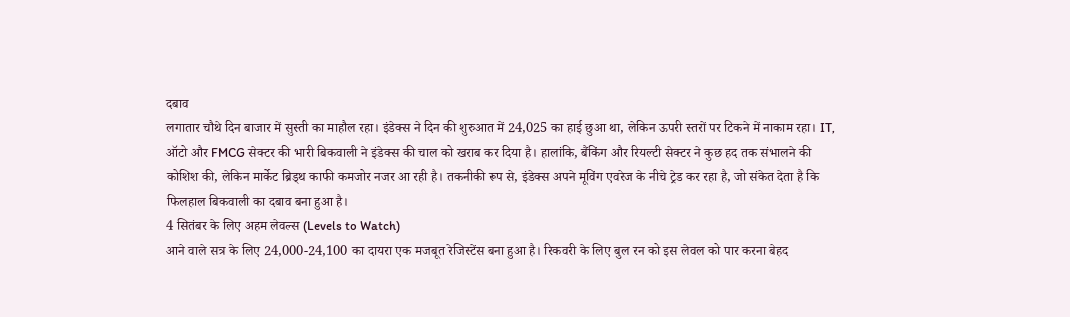दबाव
लगातार चौथे दिन बाजार में सुस्ती का माहौल रहा। इंडेक्स ने दिन की शुरुआत में 24,025 का हाई छुआ था, लेकिन ऊपरी स्तरों पर टिकने में नाकाम रहा। IT, ऑटो और FMCG सेक्टर की भारी बिकवाली ने इंडेक्स की चाल को खराब कर दिया है। हालांकि, बैंकिंग और रियल्टी सेक्टर ने कुछ हद तक संभालने की कोशिश की, लेकिन मार्केट ब्रिड्थ काफी कमजोर नजर आ रही है। तकनीकी रूप से, इंडेक्स अपने मूविंग एवरेज के नीचे ट्रेड कर रहा है, जो संकेत देता है कि फिलहाल बिकवाली का दबाव बना हुआ है।
4 सितंबर के लिए अहम लेवल्स (Levels to Watch)
आने वाले सत्र के लिए 24,000-24,100 का दायरा एक मजबूत रेजिस्टेंस बना हुआ है। रिकवरी के लिए बुल रन को इस लेवल को पार करना बेहद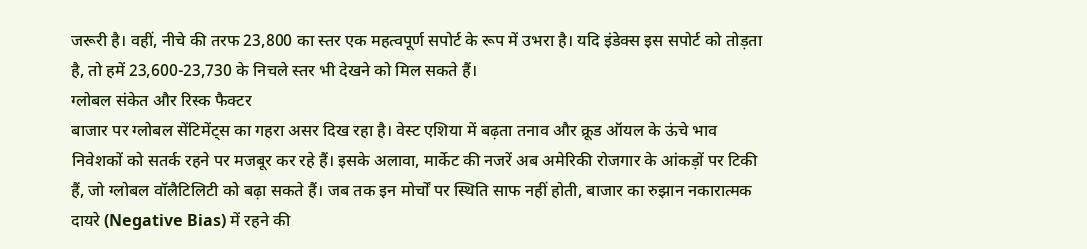जरूरी है। वहीं, नीचे की तरफ 23,800 का स्तर एक महत्वपूर्ण सपोर्ट के रूप में उभरा है। यदि इंडेक्स इस सपोर्ट को तोड़ता है, तो हमें 23,600-23,730 के निचले स्तर भी देखने को मिल सकते हैं।
ग्लोबल संकेत और रिस्क फैक्टर
बाजार पर ग्लोबल सेंटिमेंट्स का गहरा असर दिख रहा है। वेस्ट एशिया में बढ़ता तनाव और क्रूड ऑयल के ऊंचे भाव निवेशकों को सतर्क रहने पर मजबूर कर रहे हैं। इसके अलावा, मार्केट की नजरें अब अमेरिकी रोजगार के आंकड़ों पर टिकी हैं, जो ग्लोबल वॉलैटिलिटी को बढ़ा सकते हैं। जब तक इन मोर्चों पर स्थिति साफ नहीं होती, बाजार का रुझान नकारात्मक दायरे (Negative Bias) में रहने की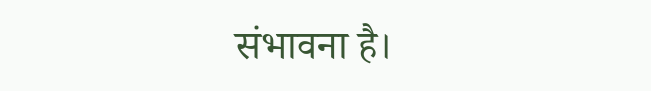संभावना है।